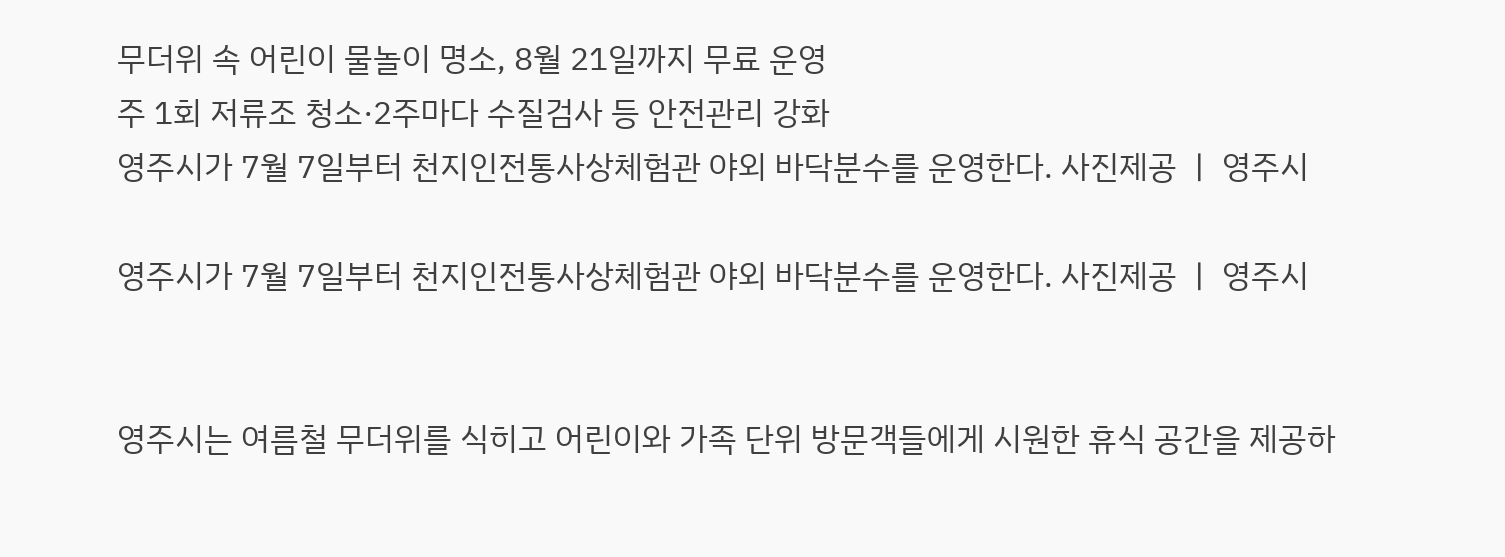무더위 속 어린이 물놀이 명소, 8월 21일까지 무료 운영
주 1회 저류조 청소·2주마다 수질검사 등 안전관리 강화
영주시가 7월 7일부터 천지인전통사상체험관 야외 바닥분수를 운영한다. 사진제공 ㅣ 영주시

영주시가 7월 7일부터 천지인전통사상체험관 야외 바닥분수를 운영한다. 사진제공 ㅣ 영주시


영주시는 여름철 무더위를 식히고 어린이와 가족 단위 방문객들에게 시원한 휴식 공간을 제공하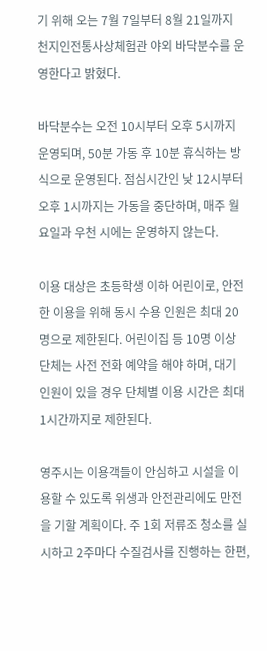기 위해 오는 7월 7일부터 8월 21일까지 천지인전통사상체험관 야외 바닥분수를 운영한다고 밝혔다.

바닥분수는 오전 10시부터 오후 5시까지 운영되며, 50분 가동 후 10분 휴식하는 방식으로 운영된다. 점심시간인 낮 12시부터 오후 1시까지는 가동을 중단하며, 매주 월요일과 우천 시에는 운영하지 않는다.

이용 대상은 초등학생 이하 어린이로, 안전한 이용을 위해 동시 수용 인원은 최대 20명으로 제한된다. 어린이집 등 10명 이상 단체는 사전 전화 예약을 해야 하며, 대기 인원이 있을 경우 단체별 이용 시간은 최대 1시간까지로 제한된다.

영주시는 이용객들이 안심하고 시설을 이용할 수 있도록 위생과 안전관리에도 만전을 기할 계획이다. 주 1회 저류조 청소를 실시하고 2주마다 수질검사를 진행하는 한편,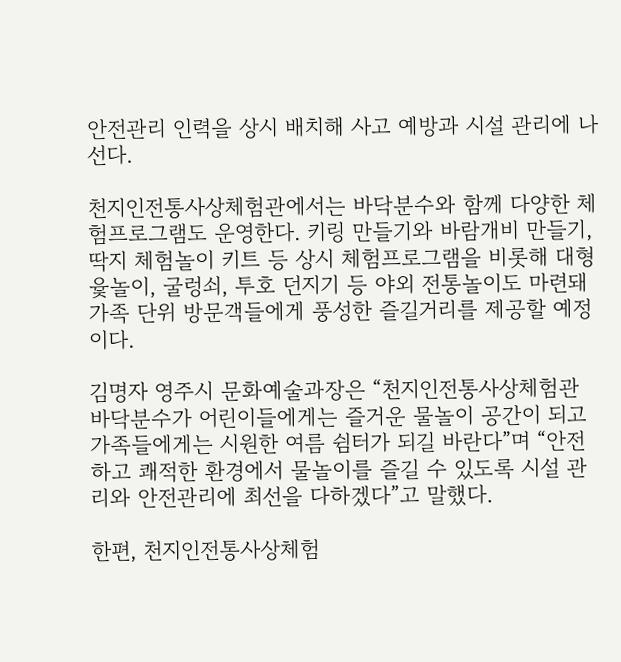안전관리 인력을 상시 배치해 사고 예방과 시설 관리에 나선다.

천지인전통사상체험관에서는 바닥분수와 함께 다양한 체험프로그램도 운영한다. 키링 만들기와 바람개비 만들기, 딱지 체험놀이 키트 등 상시 체험프로그램을 비롯해 대형 윷놀이, 굴렁쇠, 투호 던지기 등 야외 전통놀이도 마련돼 가족 단위 방문객들에게 풍성한 즐길거리를 제공할 예정이다.

김명자 영주시 문화예술과장은 “천지인전통사상체험관 바닥분수가 어린이들에게는 즐거운 물놀이 공간이 되고 가족들에게는 시원한 여름 쉼터가 되길 바란다”며 “안전하고 쾌적한 환경에서 물놀이를 즐길 수 있도록 시설 관리와 안전관리에 최선을 다하겠다”고 말했다.

한편, 천지인전통사상체험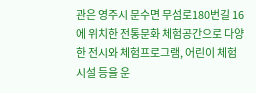관은 영주시 문수면 무섬로180번길 16에 위치한 전통문화 체험공간으로 다양한 전시와 체험프로그램, 어린이 체험시설 등을 운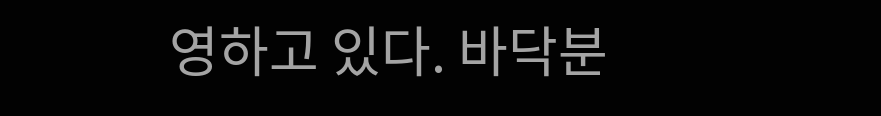영하고 있다. 바닥분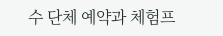수 단체 예약과 체험프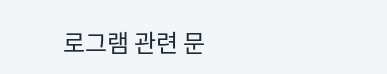로그램 관련 문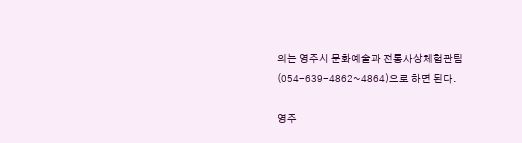의는 영주시 문화예술과 전통사상체험관팀(054-639-4862~4864)으로 하면 된다.

영주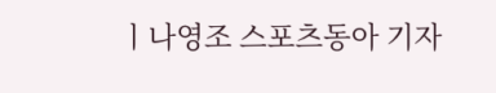ㅣ나영조 스포츠동아 기자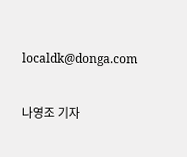localdk@donga.com


나영조 기자